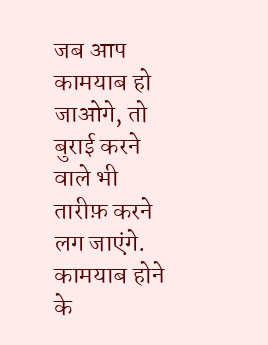जब आप कामयाब हो जाओगे, तो बुराई करने वाले भी तारीफ़ करने लग जाएंगे.
कामयाब होने के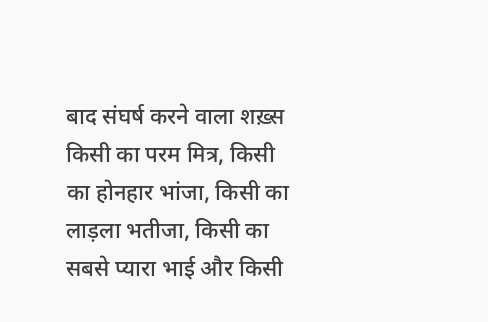बाद संघर्ष करने वाला शख़्स किसी का परम मित्र, किसी का होनहार भांजा, किसी का लाड़ला भतीजा, किसी का सबसे प्यारा भाई और किसी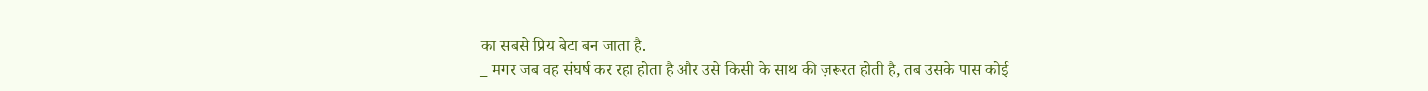का सबसे प्रिय बेटा बन जाता है.
_ मगर जब वह संघर्ष कर रहा होता है और उसे किसी के साथ की ज़रूरत होती है, तब उसके पास कोई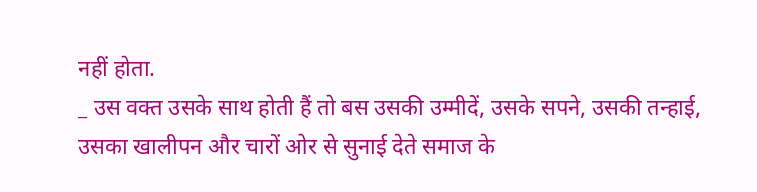नहीं होता.
_ उस वक्त उसके साथ होती हैं तो बस उसकी उम्मीदें, उसके सपने, उसकी तन्हाई, उसका खालीपन और चारों ओर से सुनाई देते समाज के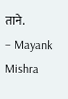ताने.
– Mayank Mishra